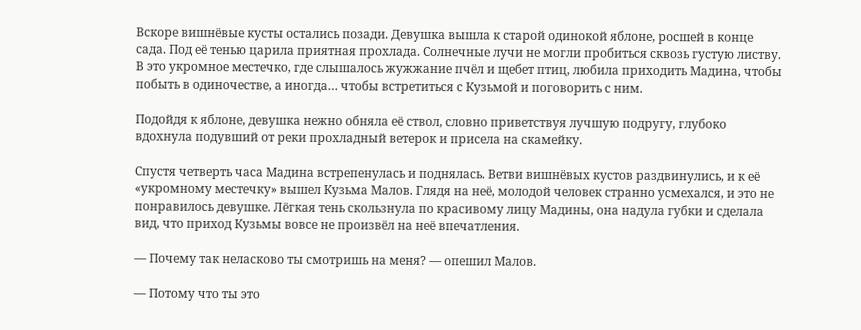Вскоре вишнёвые кусты остались позади. Девушка вышла к старой одинокой яблоне, росшей в конце сада. Под её тенью царила приятная прохлада. Солнечные лучи не могли пробиться сквозь густую листву. В это укромное местечко, где слышалось жужжание пчёл и щебет птиц, любила приходить Мадина, чтобы побыть в одиночестве, а иногда… чтобы встретиться с Кузьмой и поговорить с ним.

Подойдя к яблоне, девушка нежно обняла её ствол, словно приветствуя лучшую подругу, глубоко вдохнула подувший от реки прохладный ветерок и присела на скамейку.

Спустя четверть часа Мадина встрепенулась и поднялась. Ветви вишнёвых кустов раздвинулись, и к её «укромному местечку» вышел Кузьма Малов. Глядя на неё, молодой человек странно усмехался, и это не понравилось девушке. Лёгкая тень скользнула по красивому лицу Мадины, она надула губки и сделала вид, что приход Кузьмы вовсе не произвёл на неё впечатления.

— Почему так неласково ты смотришь на меня? — опешил Малов.

— Потому что ты это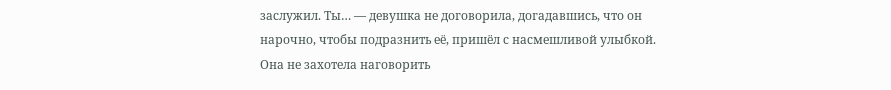заслужил. Ты… — девушка не договорила, догадавшись, что он нарочно, чтобы подразнить её, пришёл с насмешливой улыбкой. Она не захотела наговорить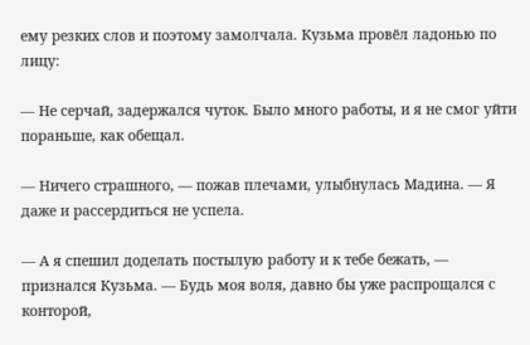ему резких слов и поэтому замолчала. Кузьма провёл ладонью по лицу:

— Не серчай, задержался чуток. Было много работы, и я не смог уйти пораньше, как обещал.

— Ничего страшного, — пожав плечами, улыбнулась Мадина. — Я даже и рассердиться не успела.

— А я спешил доделать постылую работу и к тебе бежать, — признался Кузьма. — Будь моя воля, давно бы уже распрощался с конторой,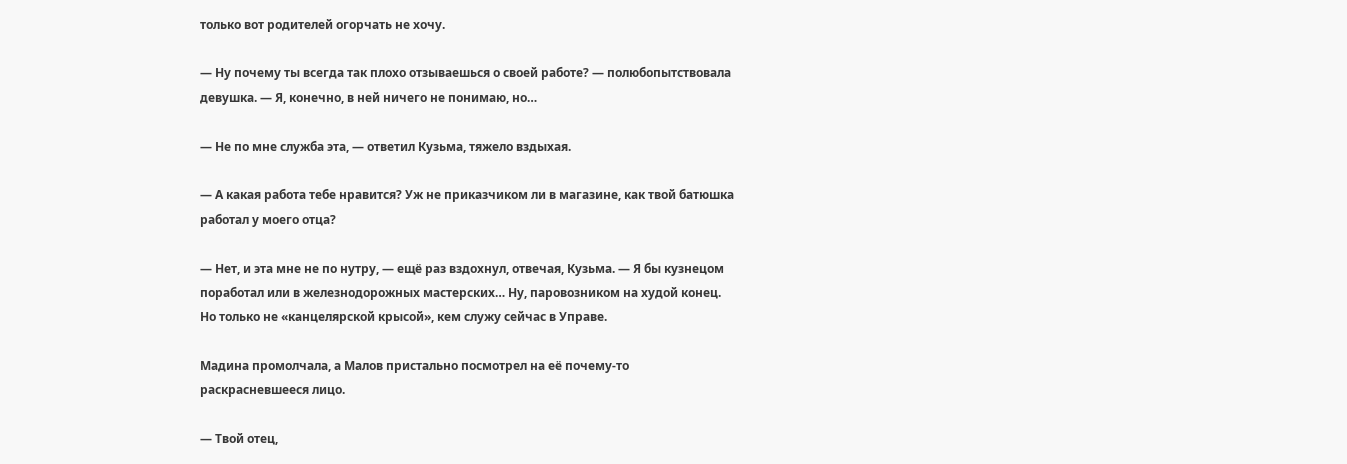только вот родителей огорчать не хочу.

— Ну почему ты всегда так плохо отзываешься о своей работе? — полюбопытствовала девушка. — Я, конечно, в ней ничего не понимаю, но…

— Не по мне служба эта, — ответил Кузьма, тяжело вздыхая.

— А какая работа тебе нравится? Уж не приказчиком ли в магазине, как твой батюшка работал у моего отца?

— Нет, и эта мне не по нутру, — ещё раз вздохнул, отвечая, Кузьма. — Я бы кузнецом поработал или в железнодорожных мастерских… Ну, паровозником на худой конец. Но только не «канцелярской крысой», кем служу сейчас в Управе.

Мадина промолчала, а Малов пристально посмотрел на её почему-то раскрасневшееся лицо.

— Твой отец,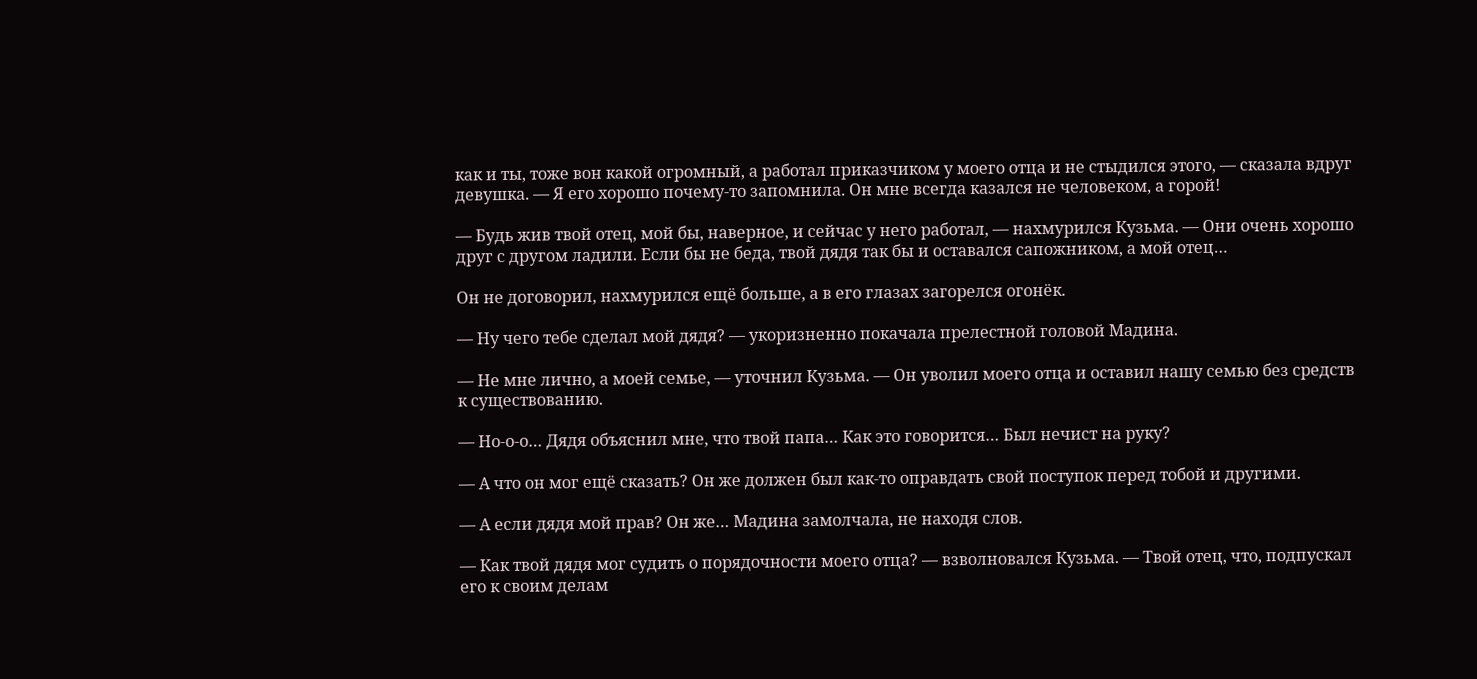как и ты, тоже вон какой огромный, а работал приказчиком у моего отца и не стыдился этого, — сказала вдруг девушка. — Я его хорошо почему-то запомнила. Он мне всегда казался не человеком, а горой!

— Будь жив твой отец, мой бы, наверное, и сейчас у него работал, — нахмурился Кузьма. — Они очень хорошо друг с другом ладили. Если бы не беда, твой дядя так бы и оставался сапожником, а мой отец…

Он не договорил, нахмурился ещё больше, а в его глазах загорелся огонёк.

— Ну чего тебе сделал мой дядя? — укоризненно покачала прелестной головой Мадина.

— Не мне лично, а моей семье, — уточнил Кузьма. — Он уволил моего отца и оставил нашу семью без средств к существованию.

— Но-о-о… Дядя объяснил мне, что твой папа… Как это говорится… Был нечист на руку?

— А что он мог ещё сказать? Он же должен был как-то оправдать свой поступок перед тобой и другими.

— А если дядя мой прав? Он же… Мадина замолчала, не находя слов.

— Как твой дядя мог судить о порядочности моего отца? — взволновался Кузьма. — Твой отец, что, подпускал его к своим делам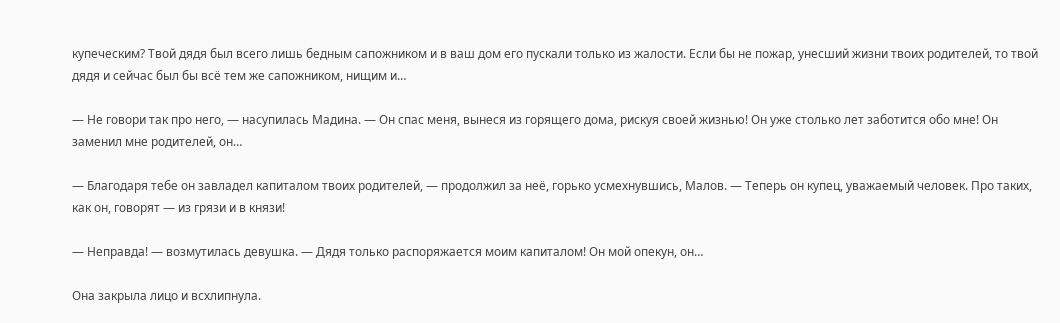купеческим? Твой дядя был всего лишь бедным сапожником и в ваш дом его пускали только из жалости. Если бы не пожар, унесший жизни твоих родителей, то твой дядя и сейчас был бы всё тем же сапожником, нищим и…

— Не говори так про него, — насупилась Мадина. — Он спас меня, вынеся из горящего дома, рискуя своей жизнью! Он уже столько лет заботится обо мне! Он заменил мне родителей, он…

— Благодаря тебе он завладел капиталом твоих родителей, — продолжил за неё, горько усмехнувшись, Малов. — Теперь он купец, уважаемый человек. Про таких, как он, говорят — из грязи и в князи!

— Неправда! — возмутилась девушка. — Дядя только распоряжается моим капиталом! Он мой опекун, он…

Она закрыла лицо и всхлипнула.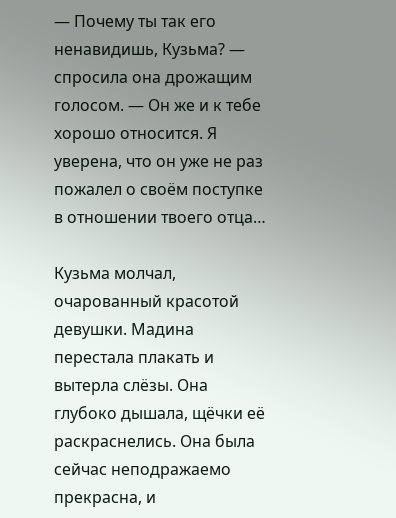— Почему ты так его ненавидишь, Кузьма? — спросила она дрожащим голосом. — Он же и к тебе хорошо относится. Я уверена, что он уже не раз пожалел о своём поступке в отношении твоего отца…

Кузьма молчал, очарованный красотой девушки. Мадина перестала плакать и вытерла слёзы. Она глубоко дышала, щёчки её раскраснелись. Она была сейчас неподражаемо прекрасна, и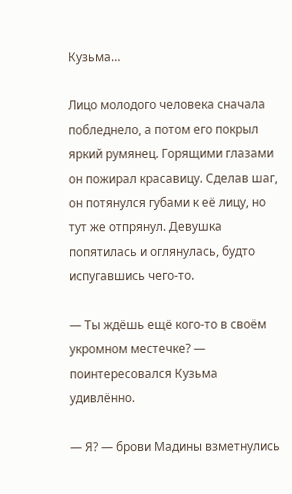Кузьма…

Лицо молодого человека сначала побледнело, а потом его покрыл яркий румянец. Горящими глазами он пожирал красавицу. Сделав шаг, он потянулся губами к её лицу, но тут же отпрянул. Девушка попятилась и оглянулась, будто испугавшись чего-то.

— Ты ждёшь ещё кого-то в своём укромном местечке? — поинтересовался Кузьма удивлённо.

— Я? — брови Мадины взметнулись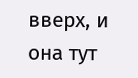вверх, и она тут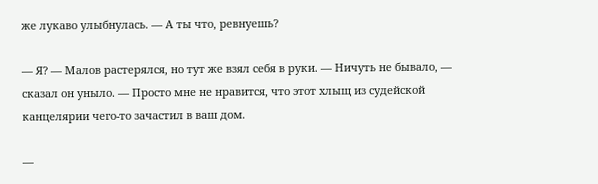же лукаво улыбнулась. — А ты что, ревнуешь?

— Я? — Малов растерялся, но тут же взял себя в руки. — Ничуть не бывало, — сказал он уныло. — Просто мне не нравится, что этот хлыщ из судейской канцелярии чего-то зачастил в ваш дом.

—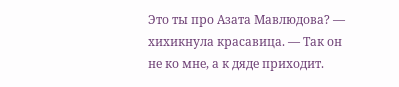Это ты про Азата Мавлюдова? — хихикнула красавица. — Так он не ко мне, а к дяде приходит.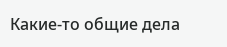Какие-то общие дела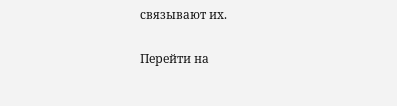связывают их.

Перейти на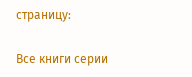страницу:

Все книги серии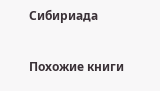Сибириада

Похожие книги